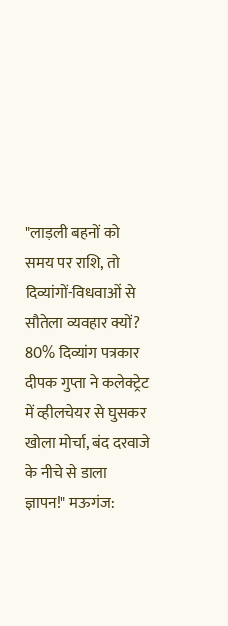"लाड़ली बहनों को समय पर राशि, तो दिव्यांगों-विधवाओं से सौतेला व्यवहार क्यों? 80% दिव्यांग पत्रकार दीपक गुप्ता ने कलेक्ट्रेट में व्हीलचेयर से घुसकर खोला मोर्चा, बंद दरवाजे के नीचे से डाला ज्ञापन!" मऊगंज: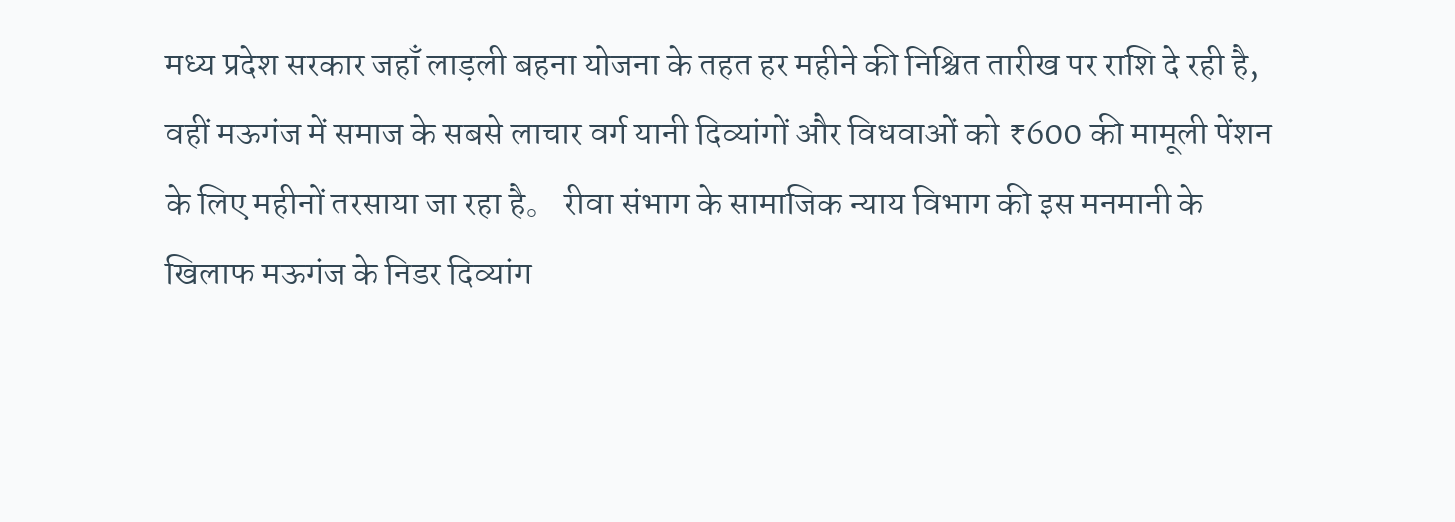मध्य प्रदेश सरकार जहाँ लाड़ली बहना योजना के तहत हर महीने की निश्चित तारीख पर राशि दे रही है, वहीं मऊगंज में समाज के सबसे लाचार वर्ग यानी दिव्यांगों और विधवाओं को ₹600 की मामूली पेंशन के लिए महीनों तरसाया जा रहा है。 रीवा संभाग के सामाजिक न्याय विभाग की इस मनमानी के खिलाफ मऊगंज के निडर दिव्यांग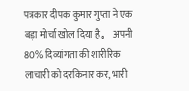पत्रकार दीपक कुमार गुप्ता ने एक बड़ा मोर्चा खोल दिया है。 अपनी 80% दिव्यांगता की शारीरिक लाचारी को दरकिनार कर, भारी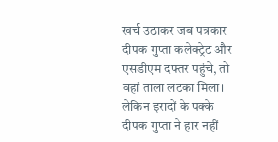खर्च उठाकर जब पत्रकार दीपक गुप्ता कलेक्ट्रेट और एसडीएम दफ्तर पहुंचे, तो वहां ताला लटका मिला। लेकिन इरादों के पक्के दीपक गुप्ता ने हार नहीं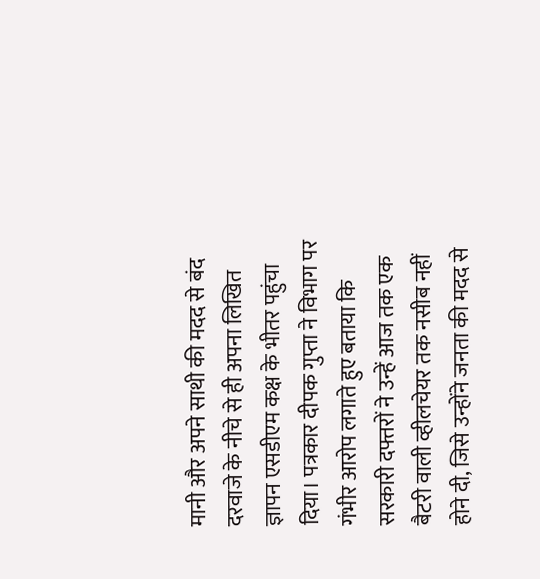मानी और अपने साथी की मदद से बंद दरवाजे के नीचे से ही अपना लिखित ज्ञापन एसडीएम कक्ष के भीतर पहुंचा दिया। पत्रकार दीपक गुप्ता ने विभाग पर गंभीर आरोप लगाते हुए बताया कि सरकारी दफ्तरों ने उन्हें आज तक एक बैटरी वाली व्हीलचेयर तक नसीब नहीं होने दी, जिसे उन्होंने जनता की मदद से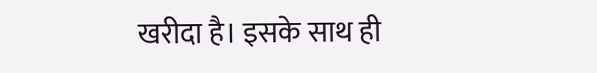खरीदा है। इसके साथ ही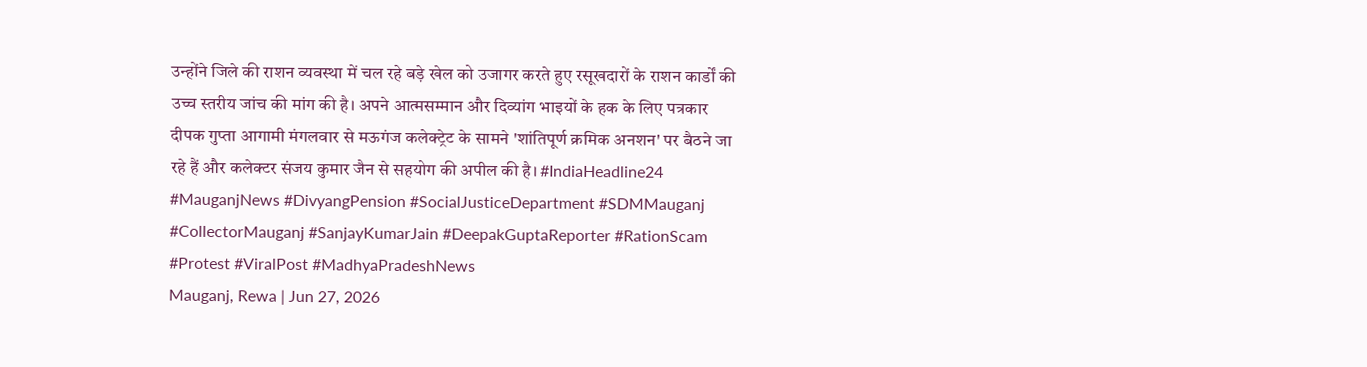उन्होंने जिले की राशन व्यवस्था में चल रहे बड़े खेल को उजागर करते हुए रसूखदारों के राशन कार्डों की उच्च स्तरीय जांच की मांग की है। अपने आत्मसम्मान और दिव्यांग भाइयों के हक के लिए पत्रकार दीपक गुप्ता आगामी मंगलवार से मऊगंज कलेक्ट्रेट के सामने 'शांतिपूर्ण क्रमिक अनशन' पर बैठने जा रहे हैं और कलेक्टर संजय कुमार जैन से सहयोग की अपील की है। #IndiaHeadline24 #MauganjNews #DivyangPension #SocialJusticeDepartment #SDMMauganj #CollectorMauganj #SanjayKumarJain #DeepakGuptaReporter #RationScam #Protest #ViralPost #MadhyaPradeshNews
Mauganj, Rewa | Jun 27, 2026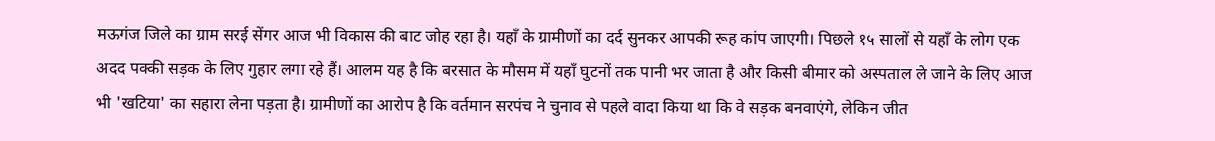मऊगंज जिले का ग्राम सरई सेंगर आज भी विकास की बाट जोह रहा है। यहाँ के ग्रामीणों का दर्द सुनकर आपकी रूह कांप जाएगी। पिछले १५ सालों से यहाँ के लोग एक अदद पक्की सड़क के लिए गुहार लगा रहे हैं। आलम यह है कि बरसात के मौसम में यहाँ घुटनों तक पानी भर जाता है और किसी बीमार को अस्पताल ले जाने के लिए आज भी 'खटिया' का सहारा लेना पड़ता है। ग्रामीणों का आरोप है कि वर्तमान सरपंच ने चुनाव से पहले वादा किया था कि वे सड़क बनवाएंगे, लेकिन जीत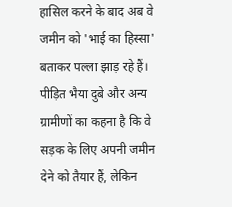हासिल करने के बाद अब वे जमीन को 'भाई का हिस्सा' बताकर पल्ला झाड़ रहे हैं। पीड़ित भैया दुबे और अन्य ग्रामीणों का कहना है कि वे सड़क के लिए अपनी जमीन देने को तैयार हैं, लेकिन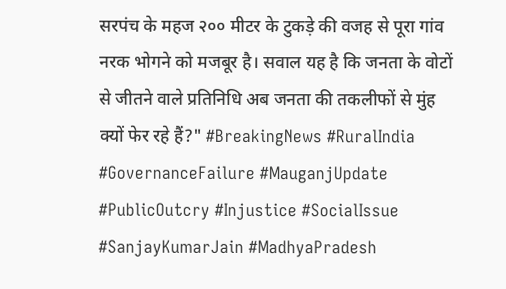सरपंच के महज २०० मीटर के टुकड़े की वजह से पूरा गांव नरक भोगने को मजबूर है। सवाल यह है कि जनता के वोटों से जीतने वाले प्रतिनिधि अब जनता की तकलीफों से मुंह क्यों फेर रहे हैं?" #BreakingNews #RuralIndia #GovernanceFailure #MauganjUpdate #PublicOutcry #Injustice #SocialIssue #SanjayKumarJain #MadhyaPradesh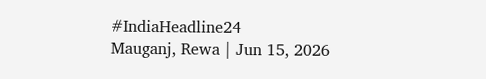#IndiaHeadline24
Mauganj, Rewa | Jun 15, 2026